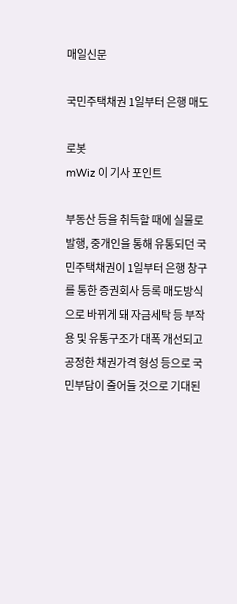매일신문

국민주택채권 1일부터 은행 매도

로봇
mWiz 이 기사 포인트

부동산 등을 취득할 때에 실물로 발행, 중개인을 통해 유통되던 국민주택채권이 1일부터 은행 창구를 통한 증권회사 등록 매도방식으로 바뀌게 돼 자금세탁 등 부작용 및 유통구조가 대폭 개선되고 공정한 채권가격 형성 등으로 국민부담이 줄어들 것으로 기대된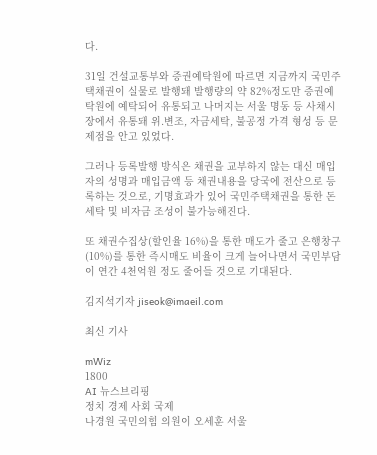다.

31일 건설교통부와 증권예탁원에 따르면 지금까지 국민주택채권이 실물로 발행돼 발행량의 약 82%정도만 증권예탁원에 예탁되어 유통되고 나머지는 서울 명동 등 사채시장에서 유통돼 위.변조, 자금세탁, 불공정 가격 형성 등 문제점을 안고 있었다.

그러나 등록발행 방식은 채권을 교부하지 않는 대신 매입자의 성명과 매입금액 등 채권내용을 당국에 전산으로 등록하는 것으로, 기명효과가 있어 국민주택채권을 통한 돈세탁 및 비자금 조성이 불가능해진다.

또 채권수집상(할인율 16%)을 통한 매도가 줄고 은행창구(10%)를 통한 즉시매도 비율이 크게 늘어나면서 국민부담이 연간 4천억원 정도 줄어들 것으로 기대된다.

김지석기자 jiseok@imaeil.com

최신 기사

mWiz
1800
AI 뉴스브리핑
정치 경제 사회 국제
나경원 국민의힘 의원이 오세훈 서울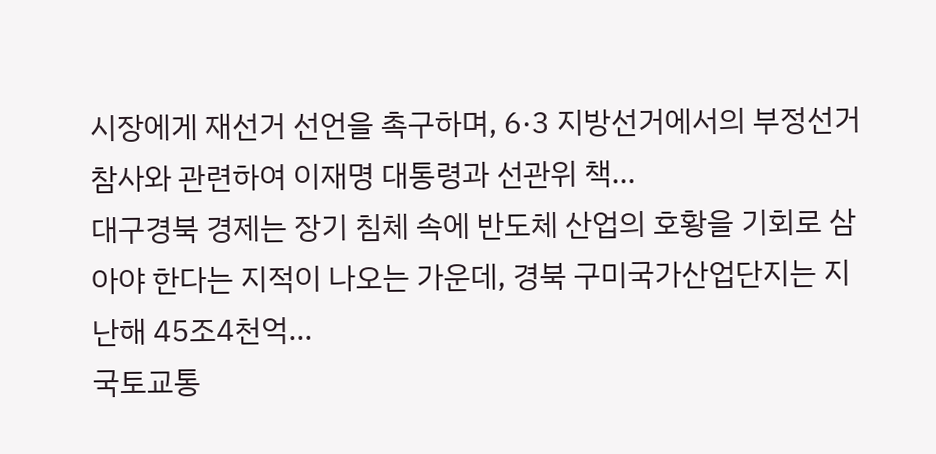시장에게 재선거 선언을 촉구하며, 6·3 지방선거에서의 부정선거 참사와 관련하여 이재명 대통령과 선관위 책...
대구경북 경제는 장기 침체 속에 반도체 산업의 호황을 기회로 삼아야 한다는 지적이 나오는 가운데, 경북 구미국가산업단지는 지난해 45조4천억...
국토교통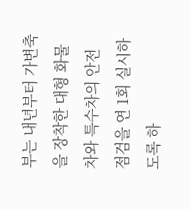부는 내년부터 가변축을 장착한 대형 화물차와 특수차의 안전 점검을 연 1회 실시하도록 하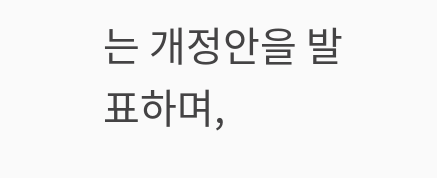는 개정안을 발표하며,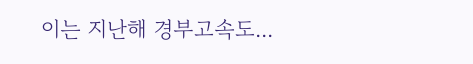이는 지난해 경부고속도...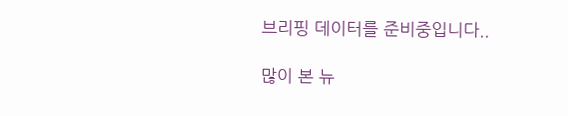브리핑 데이터를 준비중입니다..

많이 본 뉴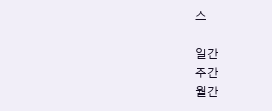스

일간
주간
월간